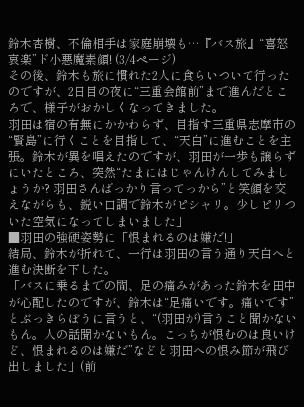鈴木杏樹、不倫相手は家庭崩壊も…『バス旅』“喜怒哀楽”ド小悪魔素顔! (3/4ページ)
その後、鈴木も旅に慣れた2人に食らいついて行ったのですが、2日目の夜に“三重会館前”まで進んだところで、様子がおかしくなってきました。
羽田は宿の有無にかかわらず、目指す三重県志摩市の“賢島”に行くことを目指して、“天白”に進むことを主張。鈴木が異を唱えたのですが、羽田が一歩も譲らずにいたところ、突然“たまにはじゃんけんしてみましょうか? 羽田さんばっかり言ってっから”と笑顔を交えながらも、鋭い口調で鈴木がピシャリ。少しピリついた空気になってしまいました」
■羽田の強硬姿勢に「恨まれるのは嫌だ!」
結局、鈴木が折れて、一行は羽田の言う通り天白へと進む決断を下した。
「バスに乗るまでの間、足の痛みがあった鈴木を田中が心配したのですが、鈴木は“足痛いです。痛いです”とぶっきらぼうに言うと、“(羽田が)言うこと聞かないもん。人の話聞かないもん。こっちが恨むのは良いけど、恨まれるのは嫌だ”などと羽田への恨み節が飛び出しました」(前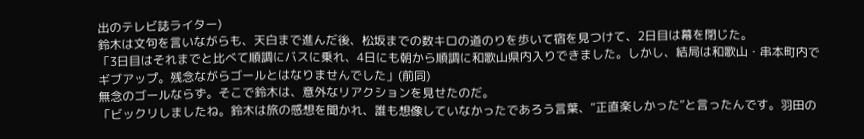出のテレビ誌ライター)
鈴木は文句を言いながらも、天白まで進んだ後、松坂までの数キロの道のりを歩いて宿を見つけて、2日目は幕を閉じた。
「3日目はそれまでと比べて順調にバスに乗れ、4日にも朝から順調に和歌山県内入りできました。しかし、結局は和歌山・串本町内でギブアップ。残念ながらゴールとはなりませんでした」(前同)
無念のゴールならず。そこで鈴木は、意外なリアクションを見せたのだ。
「ビックリしましたね。鈴木は旅の感想を聞かれ、誰も想像していなかったであろう言葉、“正直楽しかった”と言ったんです。羽田の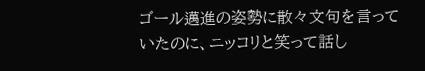ゴール邁進の姿勢に散々文句を言っていたのに、ニッコリと笑って話し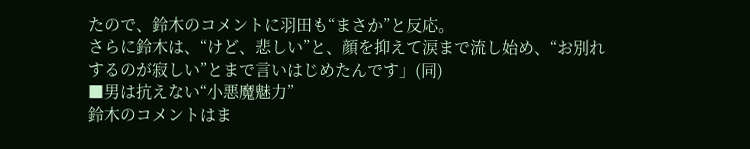たので、鈴木のコメントに羽田も“まさか”と反応。
さらに鈴木は、“けど、悲しい”と、顔を抑えて涙まで流し始め、“お別れするのが寂しい”とまで言いはじめたんです」(同)
■男は抗えない“小悪魔魅力”
鈴木のコメントはま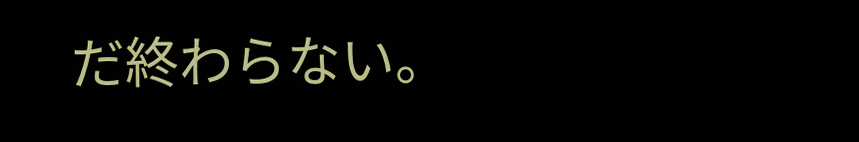だ終わらない。